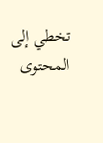تخطي إلى المحتوى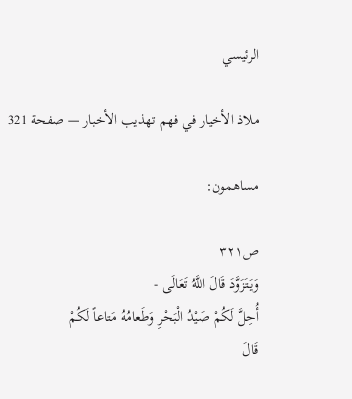الرئيسي

ملاذ الأخيار في فهم تهذيب الأخبار — صفحة 321

مساهمون:

ص٣٢١
وَيَتَزَوَّدَ قَالَ اللَّهُ تَعَالَى -
أُحِلَّ لَكُمْ صَيْدُ الْبَحْرِ وَطَعامُهُ مَتاعاً لَكُمْ
قَالَ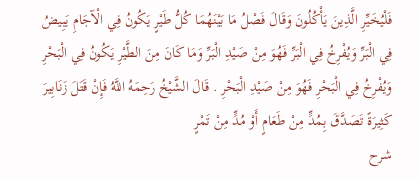فَلْيُخَيِّرِ الَّذِينَ يَأْكُلُونَ وَقَالَ فَصْلُ مَا بَيْنَهُمَا كُلُّ طَيْرٍ يَكُونُ فِي الْآجَامِ يَبِيضُ فِي الْبَرِّ وَيُفْرِخُ فِي الْبَرِّ فَهُوَ مِنْ صَيْدِ الْبَرِّ وَمَا كَانَ مِنَ الطَّيْرِ يَكُونُ فِي الْبَحْرِ وَيُفْرِخُ فِي الْبَحْرِ فَهُوَ مِنْ صَيْدِ الْبَحْرِ . قَالَ الشَّيْخُ رَحِمَهُ اللَّهُ فَإِنْ قَتَلَ زَنَابِيرَ كَثِيرَةً تَصَدَّقَ بِمُدٍّ مِنْ طَعَامٍ أَوْ مُدٍّ مِنْ تَمْرٍ
شرح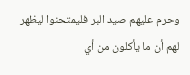وحرم عليهم صيد البر فليمتحنوا ليظهر لهم أن ما يأكلون من أي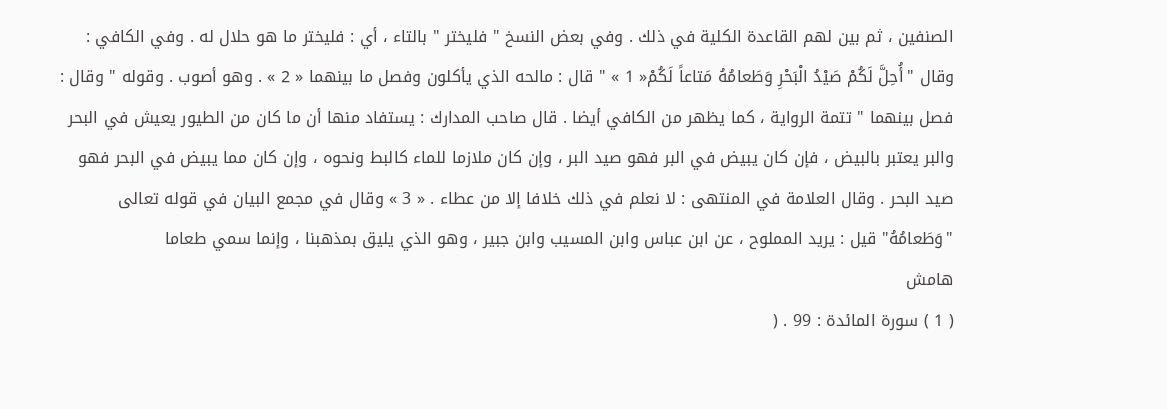الصنفين ، ثم بين لهم القاعدة الكلية في ذلك . وفي بعض النسخ " فليختر " بالتاء ، أي : فليختر ما هو حلال له . وفي الكافي : وقال "أُحِلَّ لَكُمْ صَيْدُ الْبَحْرِ وَطَعامُهُ مَتاعاً لَكُمْ« 1 » " قال : مالحه الذي يأكلون وفصل ما بينهما « 2 » . وهو أصوب . وقوله " وقال : فصل بينهما " تتمة الرواية ، كما يظهر من الكافي أيضا . قال صاحب المدارك : يستفاد منها أن ما كان من الطيور يعيش في البحر والبر يعتبر بالبيض ، فإن كان يبيض في البر فهو صيد البر ، وإن كان ملازما للماء كالبط ونحوه ، وإن كان مما يبيض في البحر فهو صيد البحر . وقال العلامة في المنتهى : لا نعلم في ذلك خلافا إلا من عطاء . « 3 » وقال في مجمع البيان في قوله تعالى "وَطَعامُهُ" قيل : يريد المملوح ، عن ابن عباس وابن المسيب وابن جبير ، وهو الذي يليق بمذهبنا ، وإنما سمي طعاما
هامش
( 1 ) سورة المائدة : 99 . (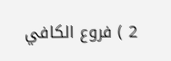2 ) فروع الكافي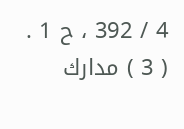4 / 392 ، ح 1 . ( 3 ) مدارك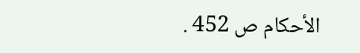الأحكام ص 452 .